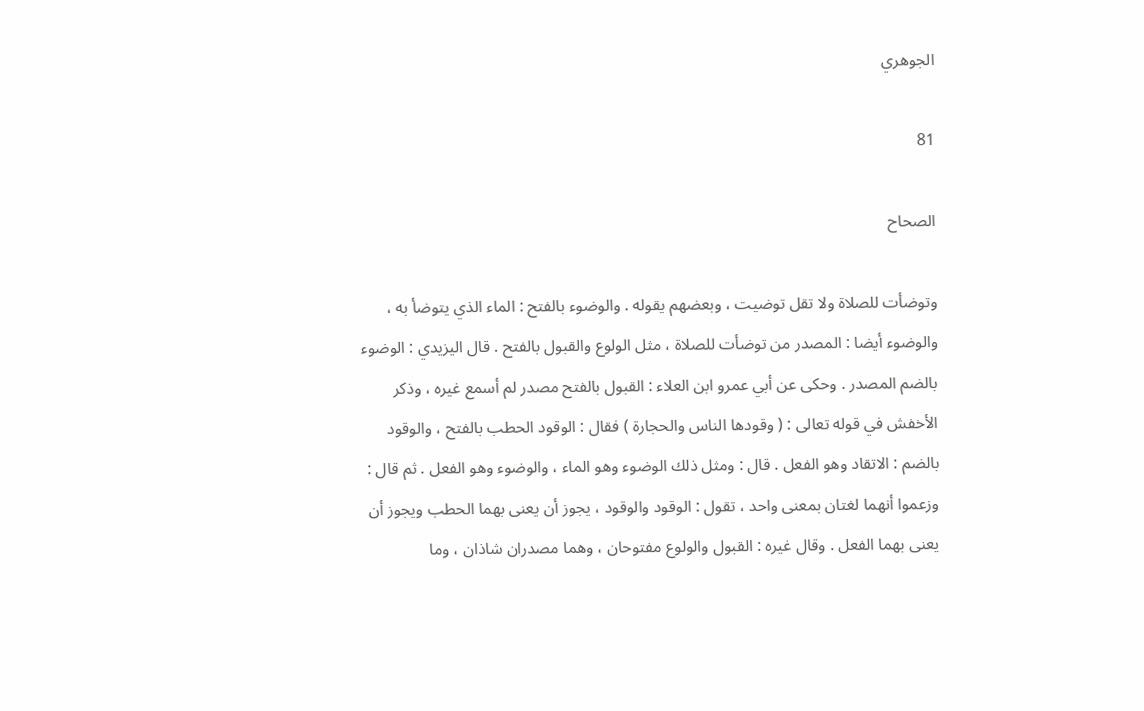الجوهري

81

الصحاح

وتوضأت للصلاة ولا تقل توضيت ، وبعضهم يقوله . والوضوء بالفتح : الماء الذي يتوضأ به ، والوضوء أيضا : المصدر من توضأت للصلاة ، مثل الولوع والقبول بالفتح . قال اليزيدي : الوضوء بالضم المصدر . وحكى عن أبي عمرو ابن العلاء : القبول بالفتح مصدر لم أسمع غيره ، وذكر الأخفش في قوله تعالى : ( وقودها الناس والحجارة ) فقال : الوقود الحطب بالفتح ، والوقود بالضم : الاتقاد وهو الفعل . قال : ومثل ذلك الوضوء وهو الماء ، والوضوء وهو الفعل . ثم قال : وزعموا أنهما لغتان بمعنى واحد ، تقول : الوقود والوقود ، يجوز أن يعنى بهما الحطب ويجوز أن يعنى بهما الفعل . وقال غيره : القبول والولوع مفتوحان ، وهما مصدران شاذان ، وما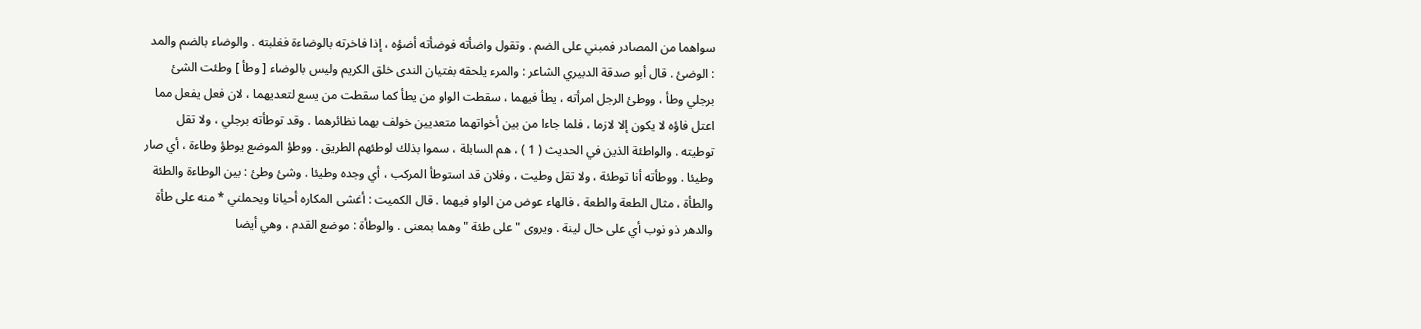سواهما من المصادر فمبني على الضم . وتقول واضأته فوضأته أضؤه ، إذا فاخرته بالوضاءة فغلبته . والوضاء بالضم والمد : الوضئ . قال أبو صدقة الدبيري الشاعر : والمرء يلحقه بفتيان الندى خلق الكريم وليس بالوضاء [ وطأ ] وطئت الشئ برجلي وطأ ، ووطئ الرجل امرأته ، يطأ فيهما ، سقطت الواو من يطأ كما سقطت من يسع لتعديهما ، لان فعل يفعل مما اعتل فاؤه لا يكون إلا لازما ، فلما جاءا من بين أخواتهما متعديين خولف بهما نظائرهما . وقد توطأته برجلي ، ولا تقل توطيته . والواطئة الذين في الحديث ( 1 ) ، هم السابلة ، سموا بذلك لوطئهم الطريق . ووطؤ الموضع يوطؤ وطاءة ، أي صار وطيئا . ووطأته أنا توطئة ، ولا تقل وطيت ، وفلان قد استوطأ المركب ، أي وجده وطيئا . وشئ وطئ : بين الوطاءة والطئة والطأة ، مثال الطعة والطعة ، فالهاء عوض من الواو فيهما . قال الكميت : أغشى المكاره أحيانا ويحملني * منه على طأة والدهر ذو نوب أي على حال لينة . ويروى " على طئة " وهما بمعنى . والوطأة : موضع القدم ، وهي أيضا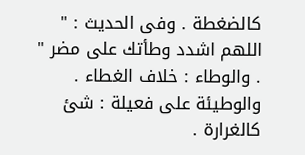كالضغطة . وفى الحديث : " اللهم اشدد وطأتك على مضر " . والوطاء : خلاف الغطاء . والوطيئة على فعيلة : شئ كالغرارة .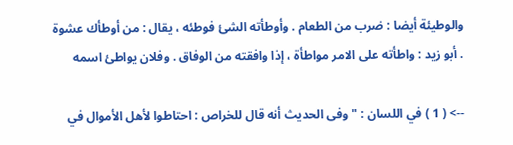والوطيئة أيضا : ضرب من الطعام . وأوطأته الشئ فوطئه ، يقال : من أوطأك عشوة . أبو زيد : واطأته على الامر مواطأة ، إذا وافقته من الوفاق . وفلان يواطئ اسمه

--> ( 1 ) في اللسان : " وفى الحديث أنه قال للخراص : احتاطوا لأهل الأموال في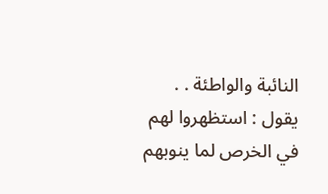النائبة والواطئة . . يقول : استظهروا لهم في الخرص لما ينوبهم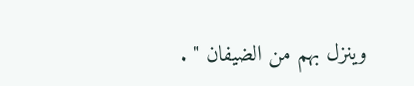وينزل بهم من الضيفان " .